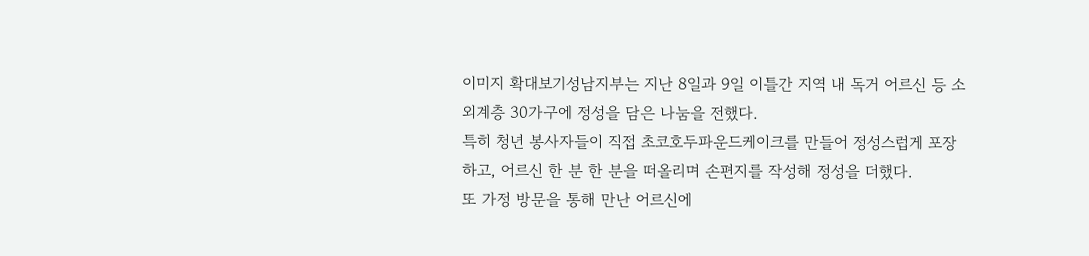이미지 확대보기성남지부는 지난 8일과 9일 이틀간 지역 내 독거 어르신 등 소외계층 30가구에 정성을 담은 나눔을 전했다.
특히 청년 봉사자들이 직접 초코호두파운드케이크를 만들어 정성스럽게 포장하고, 어르신 한 분 한 분을 떠올리며 손편지를 작성해 정성을 더했다.
또 가정 방문을 통해 만난 어르신에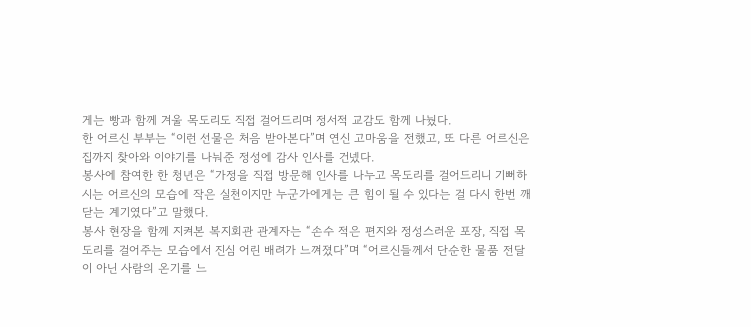게는 빵과 함께 겨울 목도리도 직접 걸어드리며 정서적 교감도 함께 나눴다.
한 어르신 부부는 “이런 선물은 처음 받아본다”며 연신 고마움을 전했고, 또 다른 어르신은 집까지 찾아와 이야기를 나눠준 정성에 감사 인사를 건넸다.
봉사에 참여한 한 청년은 “가정을 직접 방문해 인사를 나누고 목도리를 걸어드리니 기뻐하시는 어르신의 모습에 작은 실천이지만 누군가에게는 큰 힘이 될 수 있다는 걸 다시 한번 깨닫는 계기였다”고 말했다.
봉사 현장을 함께 지켜본 복지회관 관계자는 “손수 적은 편지와 정성스러운 포장, 직접 목도리를 걸어주는 모습에서 진심 어린 배려가 느껴졌다”며 “어르신들께서 단순한 물품 전달이 아닌 사람의 온기를 느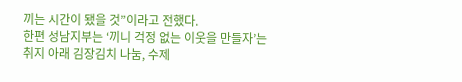끼는 시간이 됐을 것”이라고 전했다.
한편 성남지부는 ‘끼니 걱정 없는 이웃을 만들자’는 취지 아래 김장김치 나눔, 수제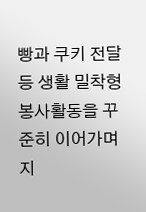빵과 쿠키 전달 등 생활 밀착형 봉사활동을 꾸준히 이어가며 지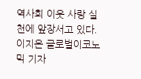역사회 이웃 사랑 실천에 앞장서고 있다.
이지은 글로벌이코노믹 기자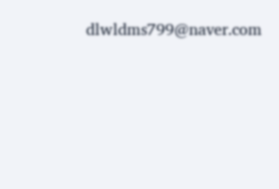dlwldms799@naver.com